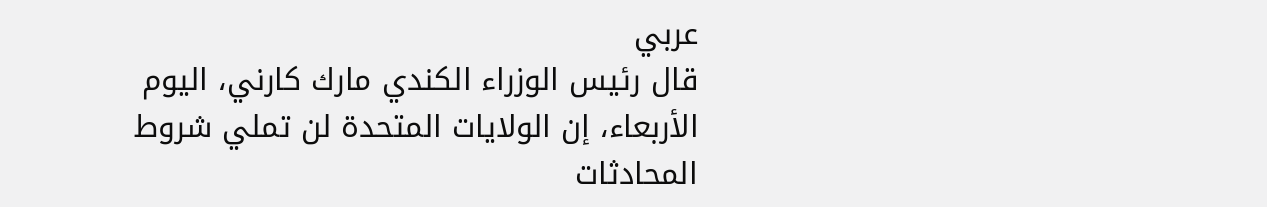عربي
قال رئيس الوزراء الكندي مارك كارني، اليوم الأربعاء، إن الولايات المتحدة لن تملي شروط المحادثات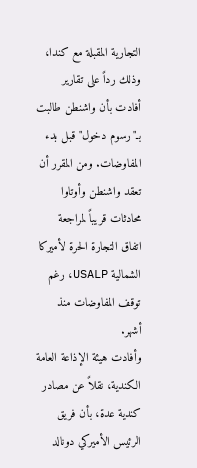التجارية المقبلة مع كندا، وذلك رداً على تقارير أفادت بأن واشنطن طالبت بـ"رسوم دخول" قبل بدء المفاوضات. ومن المقرر أن تعقد واشنطن وأوتاوا محادثات قريباً لمراجعة اتفاق التجارة الحرة لأميركا الشمالية USALP، رغم توقف المفاوضات منذ أشهر.
وأفادت هيئة الإذاعة العامة الكندية، نقلاً عن مصادر كندية عدة، بأن فريق الرئيس الأميركي دونالد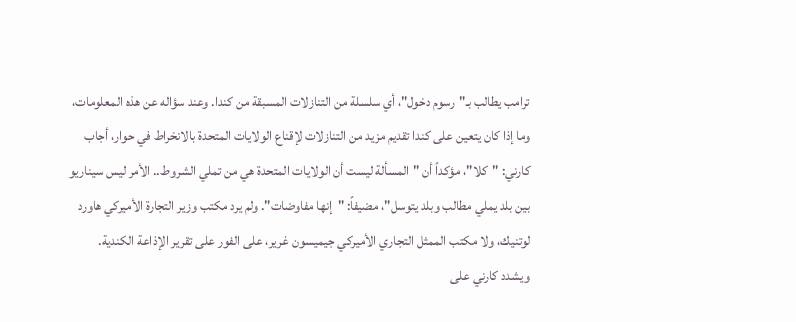ترامب يطالب بـ"رسوم دخول"، أي سلسلة من التنازلات المسبقة من كندا. وعند سؤاله عن هذه المعلومات، وما إذا كان يتعين على كندا تقديم مزيد من التنازلات لإقناع الولايات المتحدة بالانخراط في حوار، أجاب كارني: "كلا"، مؤكداً أن "المسألة ليست أن الولايات المتحدة هي من تملي الشروط.. الأمر ليس سيناريو بين بلد يملي مطالب وبلد يتوسل"، مضيفاً: "إنها مفاوضات". ولم يرد مكتب وزير التجارة الأميركي هاورد لوتنيك، ولا مكتب الممثل التجاري الأميركي جيميسون غرير، على الفور على تقرير الإذاعة الكندية.
ويشدد كارني على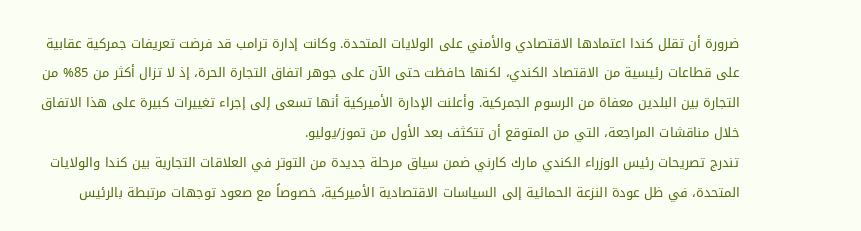ضرورة أن تقلل كندا اعتمادها الاقتصادي والأمني على الولايات المتحدة. وكانت إدارة ترامب قد فرضت تعريفات جمركية عقابية على قطاعات رئيسية من الاقتصاد الكندي، لكنها حافظت حتى الآن على جوهر اتفاق التجارة الحرة، إذ لا تزال أكثر من 85% من التجارة بين البلدين معفاة من الرسوم الجمركية. وأعلنت الإدارة الأميركية أنها تسعى إلى إجراء تغييرات كبيرة على هذا الاتفاق خلال مناقشات المراجعة، التي من المتوقع أن تتكثف بعد الأول من تموز/يوليو.
تندرج تصريحات رئيس الوزراء الكندي مارك كارني ضمن سياق مرحلة جديدة من التوتر في العلاقات التجارية بين كندا والولايات المتحدة، في ظل عودة النزعة الحمائية إلى السياسات الاقتصادية الأميركية، خصوصاً مع صعود توجهات مرتبطة بالرئيس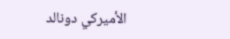الأميركي دونالد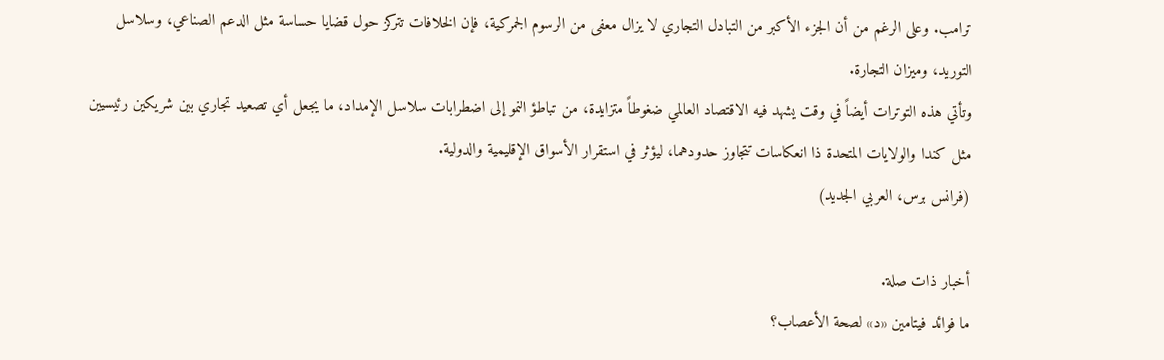ترامب. وعلى الرغم من أن الجزء الأكبر من التبادل التجاري لا يزال معفى من الرسوم الجمركية، فإن الخلافات تتركز حول قضايا حساسة مثل الدعم الصناعي، وسلاسل التوريد، وميزان التجارة.
وتأتي هذه التوترات أيضاً في وقت يشهد فيه الاقتصاد العالمي ضغوطاً متزايدة، من تباطؤ النمو إلى اضطرابات سلاسل الإمداد، ما يجعل أي تصعيد تجاري بين شريكين رئيسيين مثل كندا والولايات المتحدة ذا انعكاسات تتجاوز حدودهما، ليؤثر في استقرار الأسواق الإقليمية والدولية.
(فرانس برس، العربي الجديد)

أخبار ذات صلة.
ما فوائد فيتامين «د» لصحة الأعصاب؟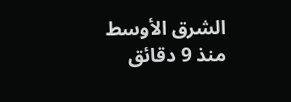الشرق الأوسط
منذ 9 دقائق